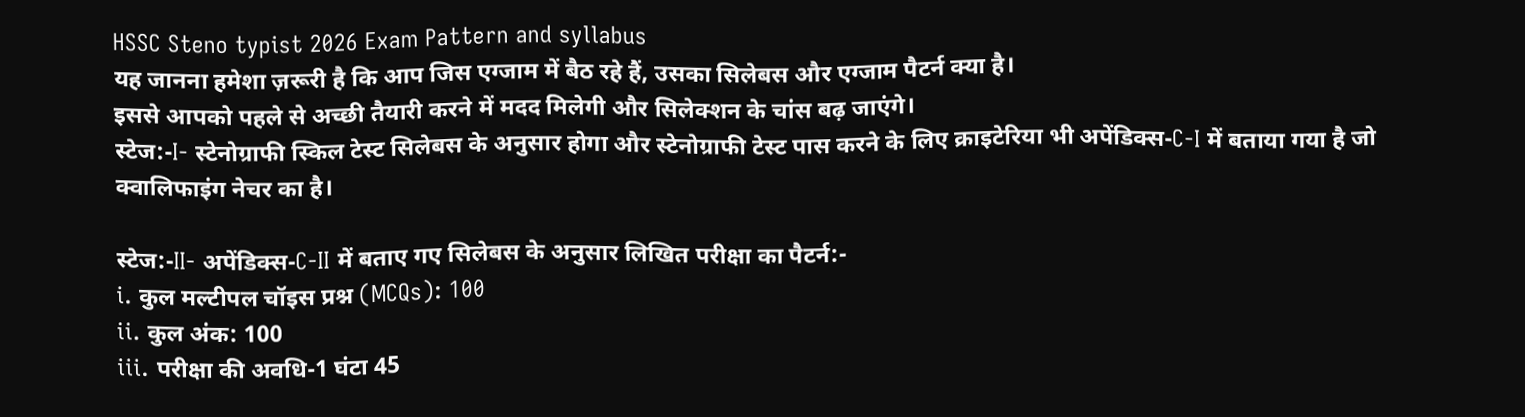HSSC Steno typist 2026 Exam Pattern and syllabus
यह जानना हमेशा ज़रूरी है कि आप जिस एग्जाम में बैठ रहे हैं, उसका सिलेबस और एग्जाम पैटर्न क्या है।
इससे आपको पहले से अच्छी तैयारी करने में मदद मिलेगी और सिलेक्शन के चांस बढ़ जाएंगे।
स्टेज:-I- स्टेनोग्राफी स्किल टेस्ट सिलेबस के अनुसार होगा और स्टेनोग्राफी टेस्ट पास करने के लिए क्राइटेरिया भी अपेंडिक्स-C-I में बताया गया है जो क्वालिफाइंग नेचर का है।

स्टेज:-II- अपेंडिक्स-C-II में बताए गए सिलेबस के अनुसार लिखित परीक्षा का पैटर्न:-
i. कुल मल्टीपल चॉइस प्रश्न (MCQs): 100
ii. कुल अंक: 100
iii. परीक्षा की अवधि-1 घंटा 45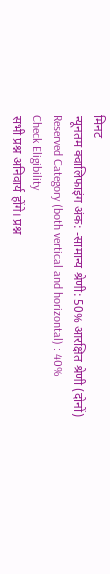मिनट
न्यूनतम क्वालिफाइंग अंक: -सामान्य श्रेणी: 50% आरक्षित श्रेणी (दोनों)
Reserved Category (both vertical and horizontal) : 40%
Check Eligibility
सभी प्रश्न अनिवार्य होंगे। प्रश्न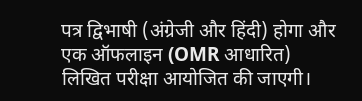पत्र द्विभाषी (अंग्रेजी और हिंदी) होगा और एक ऑफलाइन (OMR आधारित) लिखित परीक्षा आयोजित की जाएगी।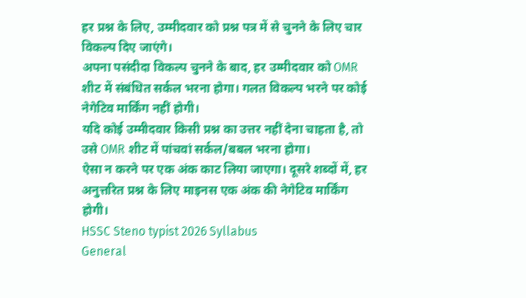हर प्रश्न के लिए, उम्मीदवार को प्रश्न पत्र में से चुनने के लिए चार विकल्प दिए जाएंगे।
अपना पसंदीदा विकल्प चुनने के बाद, हर उम्मीदवार को OMR शीट में संबंधित सर्कल भरना होगा। गलत विकल्प भरने पर कोई नेगेटिव मार्किंग नहीं होगी।
यदि कोई उम्मीदवार किसी प्रश्न का उत्तर नहीं देना चाहता है, तो उसे OMR शीट में पांचवां सर्कल/बबल भरना होगा।
ऐसा न करने पर एक अंक काट लिया जाएगा। दूसरे शब्दों में, हर अनुत्तरित प्रश्न के लिए माइनस एक अंक की नेगेटिव मार्किंग होगी।
HSSC Steno typist 2026 Syllabus
General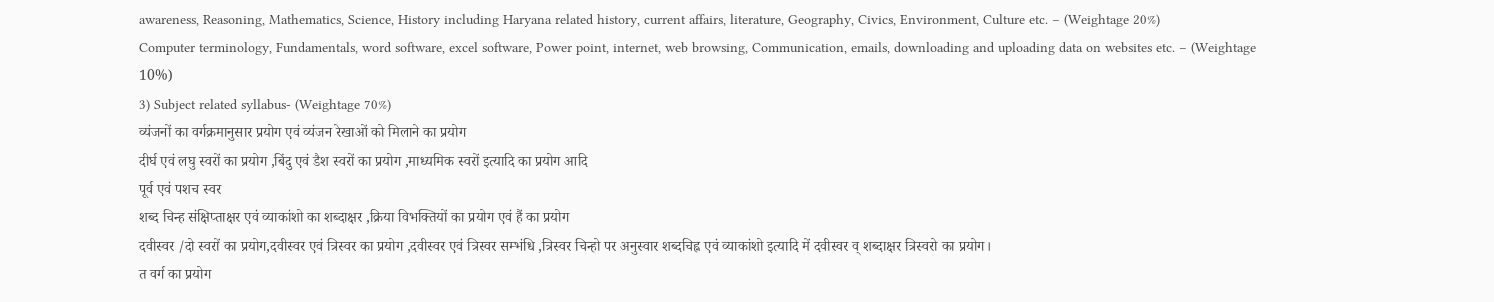awareness, Reasoning, Mathematics, Science, History including Haryana related history, current affairs, literature, Geography, Civics, Environment, Culture etc. – (Weightage 20%)
Computer terminology, Fundamentals, word software, excel software, Power point, internet, web browsing, Communication, emails, downloading and uploading data on websites etc. – (Weightage 10%)
3) Subject related syllabus- (Weightage 70%)
व्यंजनों का वर्गक्रमानुसार प्रयोग एवं व्यंजन रेखाओं को मिलाने का प्रयोग
दीर्घ एवं लघु स्वरों का प्रयोग ,बिंदु एवं डैश स्वरों का प्रयोग ,माध्यमिक स्वरों इत्यादि का प्रयोग आदि
पूर्व एवं पशच स्वर
शब्द चिन्ह संक्षिप्ताक्षर एवं व्याकांशो का शब्दाक्षर ,क्रिया विभक्तियों का प्रयोग एवं हैं का प्रयोग
दवीस्वर /दो स्वरों का प्रयोग,दवीस्वर एवं त्रिस्वर का प्रयोग ,दवीस्वर एवं त्रिस्वर सम्भंधि ,त्रिस्वर चिन्हो पर अनुस्वार शब्दचिह्न एवं व्याकांशो इत्यादि में दवीस्वर व् शब्दाक्षर त्रिस्वरो का प्रयोग।
त वर्ग का प्रयोग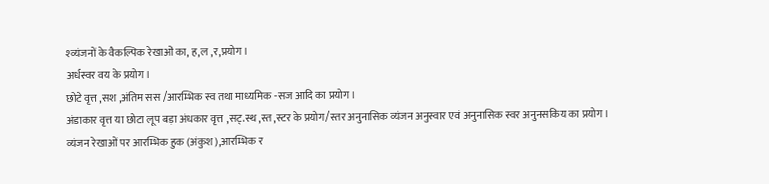श्व्यंजनों के वैकल्पिक रेखाओं का, ह,ल ,र,प्रयोग।
अर्धस्वर वय के प्रयोग।
छोटे वृत्त ,सश ,अंतिम सस /आरम्भिक स्व तथा माध्यमिक -सज आदि का प्रयोग।
अंडाकार वृत्त या छोटा लूप बड़ा अंधकार वृत्त ,सट्.स्थ ,स्त ,स्टर के प्रयोग/स्तर अनुनासिक व्यंजन अनुस्वार एवं अनुनासिक स्वर अनुनसकिय का प्रयोग।
व्यंजन रेखाओं पर आरम्भिक हुक (अंकुश),आरम्भिक र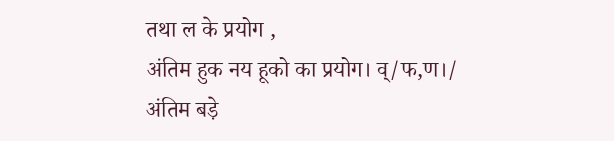तथा ल के प्रयोग ,
अंतिम हुक नय हूको का प्रयोग। व्/फ,ण।/
अंतिम बड़े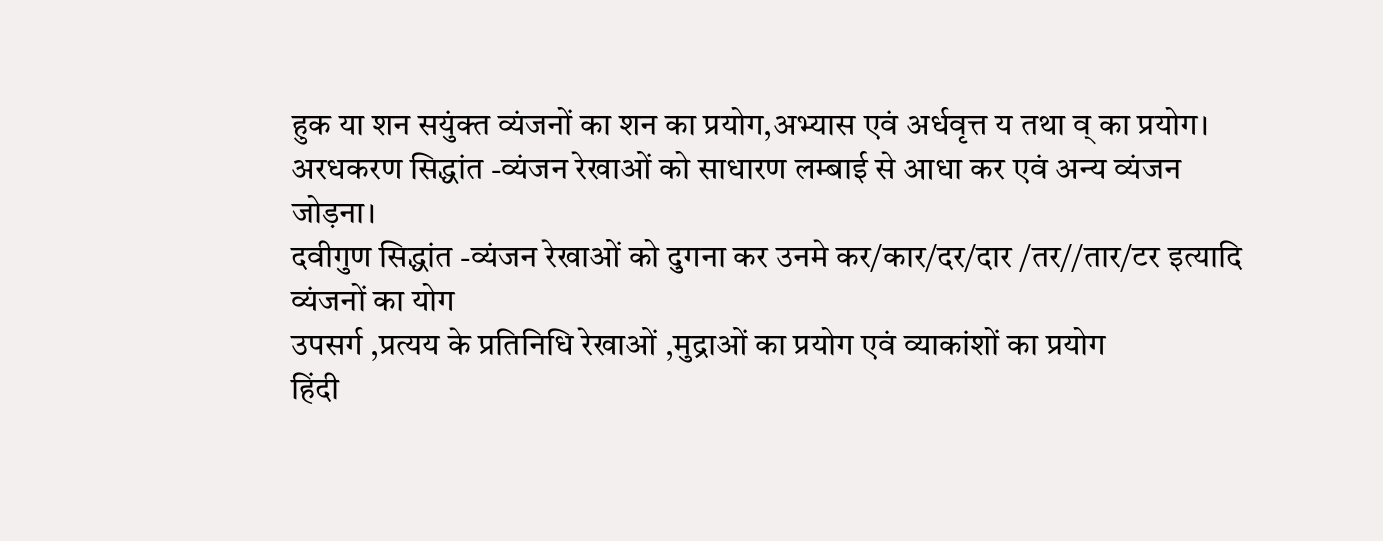हुक या शन सयुंक्त व्यंजनों का शन का प्रयोग,अभ्यास एवं अर्धवृत्त य तथा व् का प्रयोग।
अरधकरण सिद्धांत -व्यंजन रेखाओं को साधारण लम्बाई से आधा कर एवं अन्य व्यंजन जोड़ना।
दवीगुण सिद्धांत -व्यंजन रेखाओं को दुगना कर उनमे कर/कार/दर/दार /तर//तार/टर इत्यादि व्यंजनों का योग
उपसर्ग ,प्रत्यय के प्रतिनिधि रेखाओं ,मुद्राओं का प्रयोग एवं व्याकांशों का प्रयोग
हिंदी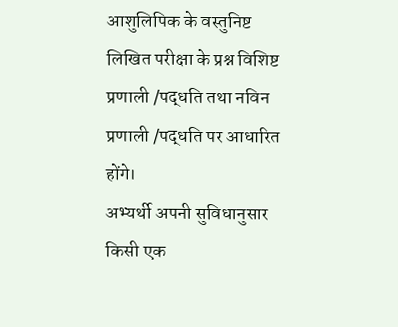आशुलिपिक के वस्तुनिष्ट लिखित परीक्षा के प्रश्न विशिष्ट प्रणाली /पद्धति तथा नविन प्रणाली /पद्धति पर आधारित होंगे।
अभ्यर्थी अपनी सुविधानुसार किसी एक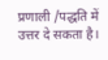प्रणाली /पद्धति में उत्तर दे सकता है।